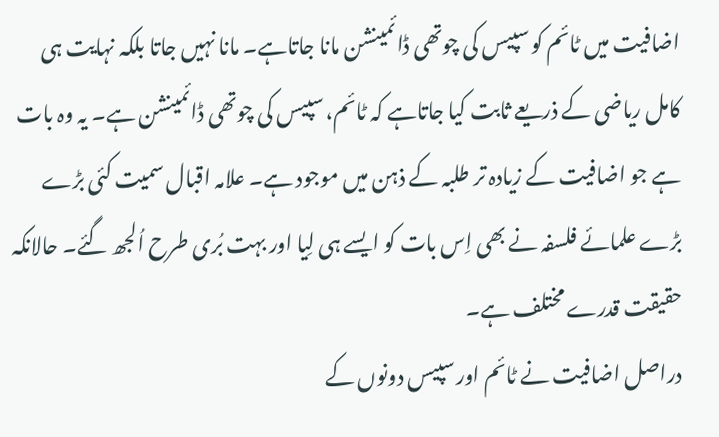اضافیت میں ٹائم کو سپیس کی چوتھی ڈائمینشن مانا جاتاہے۔ مانا نہیں جاتا بلکہ نہایت ہی کامل ریاضی کے ذریعے ثابت کیا جاتاہے کہ ٹائم، سپیس کی چوتھی ڈائمینشن ہے۔ یہ وہ بات ہے جو اضافیت کے زیادہ تر طلبہ کے ذہن میں موجود ہے۔ علامہ اقبال سمیت کئی بڑے بڑے علمائے فلسفہ نے بھی اِس بات کو ایسے ہی لِیا اور بہت بُری طرح اُلجھ گئے۔ حالانکہ حقیقت قدرے مختلف ہے۔
دراصل اضافیت نے ٹائم اور سپیس دونوں کے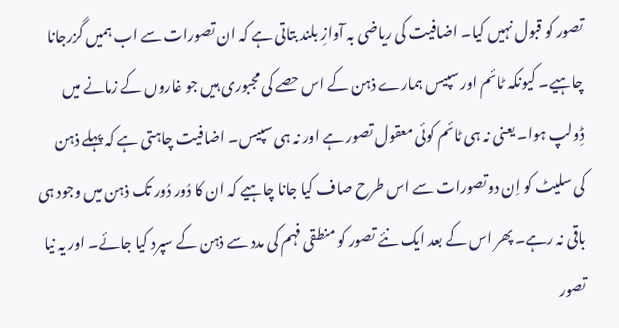تصور کو قبول نہیں کیا۔ اضافیت کی ریاضی بہ آوازِ بلند بتاتی ہے کہ ان تصورات سے اب ہمیں گزرجانا چاہیے۔ کیونکہ ٹائم اور سپیس ہمارے ذہن کے اس حصے کی مجبوری ہیں جو غاروں کے زمانے میں ڈِولپ ہوا۔ یعنی نہ ہی ٹائم کوئی معقول تصور ہے اور نہ ہی سپیس۔ اضافیت چاہتی ہے کہ پہلے ذہن کی سلیٹ کو اِن دوتصورات سے اس طرح صاف کیا جانا چاہیے کہ ان کا دُور دُور تک ذہن میں وجود ہی باقی نہ رہے۔ پھر اس کے بعد ایک نئے تصور کو منطقی فہم کی مدد سے ذہن کے سپرد کیا جائے۔ اور یہ نیا تصور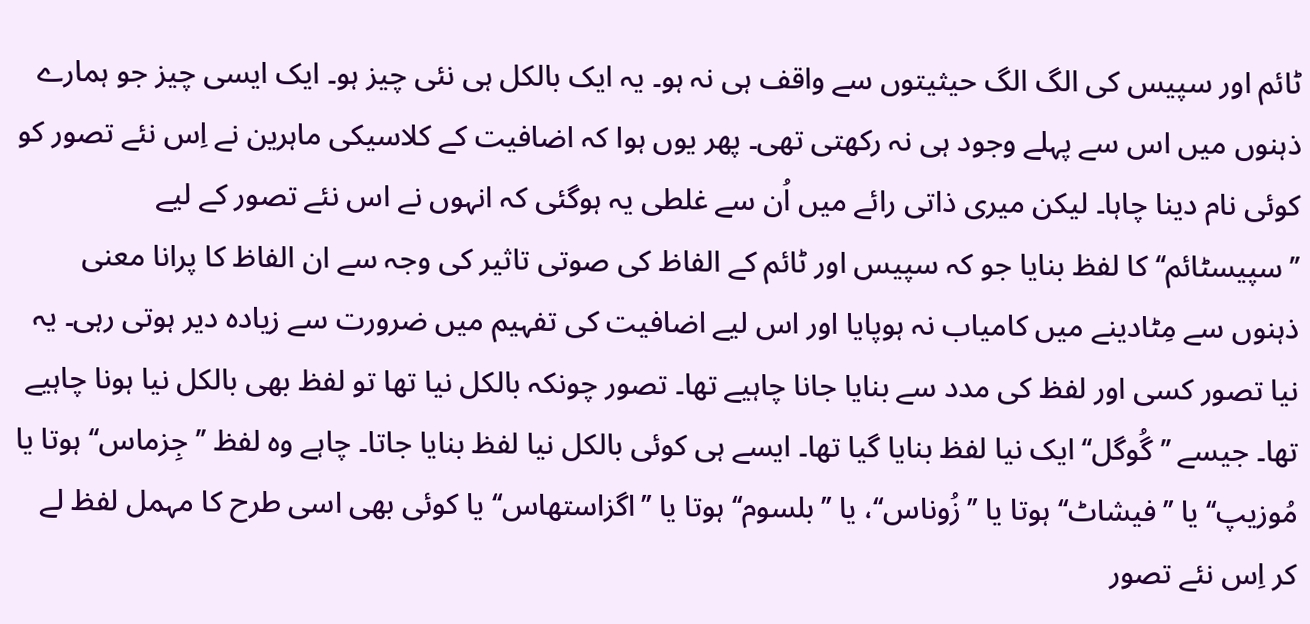ٹائم اور سپیس کی الگ الگ حیثیتوں سے واقف ہی نہ ہو۔ یہ ایک بالکل ہی نئی چیز ہو۔ ایک ایسی چیز جو ہمارے ذہنوں میں اس سے پہلے وجود ہی نہ رکھتی تھی۔ پھر یوں ہوا کہ اضافیت کے کلاسیکی ماہرین نے اِس نئے تصور کو کوئی نام دینا چاہا۔ لیکن میری ذاتی رائے میں اُن سے غلطی یہ ہوگئی کہ انہوں نے اس نئے تصور کے لیے ’’سپیسٹائم‘‘ کا لفظ بنایا جو کہ سپیس اور ٹائم کے الفاظ کی صوتی تاثیر کی وجہ سے ان الفاظ کا پرانا معنی ذہنوں سے مِٹادینے میں کامیاب نہ ہوپایا اور اس لیے اضافیت کی تفہیم میں ضرورت سے زیادہ دیر ہوتی رہی۔ یہ نیا تصور کسی اور لفظ کی مدد سے بنایا جانا چاہیے تھا۔ تصور چونکہ بالکل نیا تھا تو لفظ بھی بالکل نیا ہونا چاہیے تھا۔ جیسے ’’گُوگل‘‘ ایک نیا لفظ بنایا گیا تھا۔ ایسے ہی کوئی بالکل نیا لفظ بنایا جاتا۔ چاہے وہ لفظ ’’جِزماس‘‘ ہوتا یا مُوزیپ‘‘ یا ’’فیشاٹ‘‘ ہوتا یا ’’زُوناس‘‘، یا ’’بلسوم‘‘ ہوتا یا ’’اگزاستھاس‘‘ یا کوئی بھی اسی طرح کا مہمل لفظ لے کر اِس نئے تصور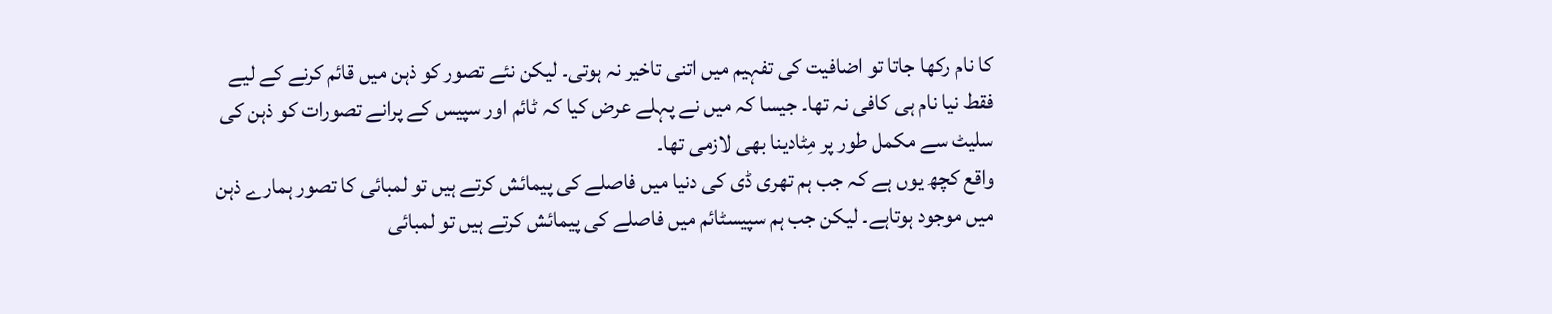کا نام رکھا جاتا تو اضافیت کی تفہیم میں اتنی تاخیر نہ ہوتی۔ لیکن نئے تصور کو ذہن میں قائم کرنے کے لیے فقط نیا نام ہی کافی نہ تھا۔ جیسا کہ میں نے پہلے عرض کیا کہ ٹائم اور سپیس کے پرانے تصورات کو ذہن کی سلیٹ سے مکمل طور پر مِٹادینا بھی لازمی تھا۔
واقع کچھ یوں ہے کہ جب ہم تھری ڈی کی دنیا میں فاصلے کی پیمائش کرتے ہیں تو لمبائی کا تصور ہمارے ذہن میں موجود ہوتاہے۔ لیکن جب ہم سپیسٹائم میں فاصلے کی پیمائش کرتے ہیں تو لمبائی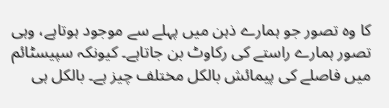کا وہ تصور جو ہمارے ذہن میں پہلے سے موجود ہوتاہے، وہی تصور ہمارے راستے کی رکاوٹ بن جاتاہے۔ کیونکہ سپیسٹائم میں فاصلے کی پیمائش بالکل مختلف چیز ہے۔ بالکل ہی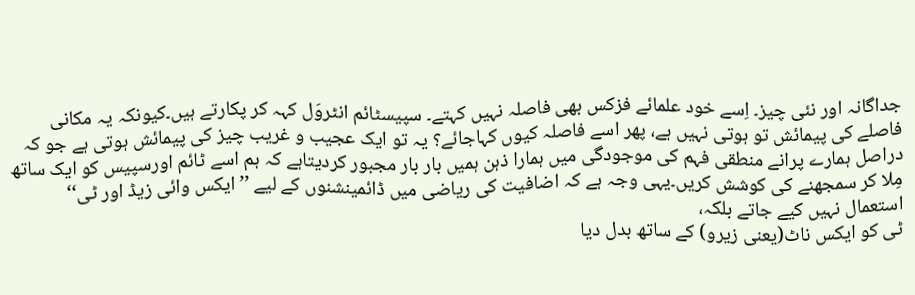جداگانہ اور نئی چیز۔ اِسے خود علمائے فزکس بھی فاصلہ نہیں کہتے۔ سپیسٹائم انٹروَل کہہ کر پکارتے ہیں۔کیونکہ یہ مکانی فاصلے کی پیمائش تو ہوتی نہیں ہے، پھر اسے فاصلہ کیوں کہاجائے؟ یہ تو ایک عجیب و غریب چیز کی پیمائش ہوتی ہے جو کہ دراصل ہمارے پرانے منطقی فہم کی موجودگی میں ہمارا ذہن ہمیں بار بار مجبور کردیتاہے کہ ہم اسے ٹائم اورسپیس کو ایک ساتھ مِلا کر سمجھنے کی کوشش کریں۔یہی وجہ ہے کہ اضافیت کی ریاضی میں ڈائمینشنوں کے لیے ’’ایکس وائی زیڈ اور ٹی‘‘ استعمال نہیں کیے جاتے بلکہ،
ٹی کو ایکس ناٹ(یعنی زیرو) کے ساتھ بدل دیا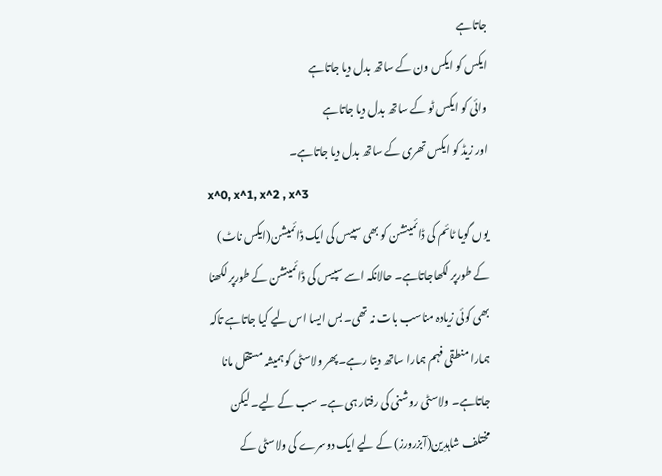جاتاہے
ایکس کو ایکس ون کے ساتھ بدل دیا جاتاہے
وائی کو ایکس ٹو کے ساتھ بدل دیا جاتاہے
اور زیڈ کو ایکس تھری کے ساتھ بدل دیا جاتاہے۔
x^0, x^1, x^2 , x^3
یوں گویا ٹائم کی ڈائمینشن کو بھی سپیس کی ایک ڈائمیشن(ایکس ناٹ) کے طورپر لکھاجاتاہے۔ حالانکہ اسے سپیس کی ڈائمینشن کے طورپر لکھنا بھی کوئی زیادہ مناسب بات نہ تھی۔ بس ایسا اس لیے کیا جاتاہے تاکہ ہمارا منطقی فہم ہمارا ساتھ دیتا رہے۔پھر ولاسٹی کو ہمیشہ مستقل مانا جاتاہے۔ ولاسٹی روشنی کی رفتار ہی ہے۔ سب کے لیے۔ لیکن مختلف شاہدِین(آبزرورز) کے لیے ایک دوسرے کی ولاسٹی کے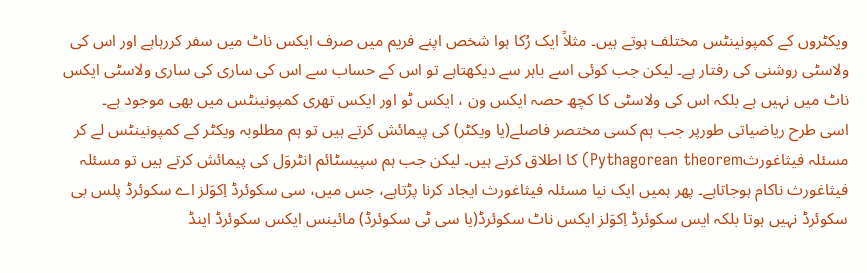ویکٹروں کے کمپونینٹس مختلف ہوتے ہیں۔ مثلاً ایک رُکا ہوا شخص اپنے فریم میں صرف ایکس ناٹ میں سفر کررہاہے اور اس کی ولاسٹی روشنی کی رفتار ہے۔ لیکن جب کوئی اسے باہر سے دیکھتاہے تو اس کے حساب سے اس کی ساری کی ساری ولاسٹی ایکس ناٹ میں نہیں ہے بلکہ اس کی ولاسٹی کا کچھ حصہ ایکس ون ، ایکس ٹو اور ایکس تھری کمپونینٹس میں بھی موجود ہے۔
اسی طرح ریاضیاتی طورپر جب ہم کسی مختصر فاصلے(یا ویکٹر) کی پیمائش کرتے ہیں تو ہم مطلوبہ ویکٹر کے کمپونینٹس لے کر مسئلہ فیثاغورثPythagorean theorem) کا اطلاق کرتے ہیں۔ لیکن جب ہم سپیسٹائم انٹروَل کی پیمائش کرتے ہیں تو مسئلہ فیثاغورث ناکام ہوجاتاہے۔ پھر ہمیں ایک نیا مسئلہ فیثاغورث ایجاد کرنا پڑتاہے، جس میں، سی سکوئرڈ اِکوَلز اے سکوئرڈ پلس بی سکوئرڈ نہیں ہوتا بلکہ ایس سکوئرڈ اِکوَلز ایکس ناٹ سکوئرڈ(یا سی ٹی سکوئرڈ) مائینس ایکس سکوئرڈ اینڈ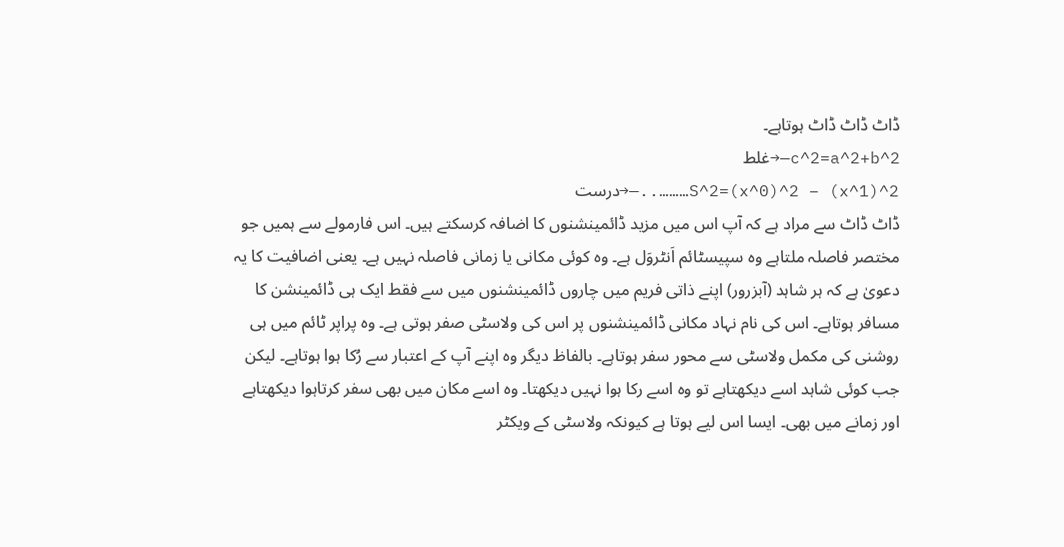ڈاٹ ڈاٹ ڈاٹ ہوتاہے۔
c^2=a^2+b^2—→غلط
S^2=(x^0)^2 – (x^1)^2………..—→درست
ڈاٹ ڈاٹ سے مراد ہے کہ آپ اس میں مزید ڈائمینشنوں کا اضافہ کرسکتے ہیں۔ اس فارمولے سے ہمیں جو مختصر فاصلہ ملتاہے وہ سپیسٹائم اَنٹروَل ہے۔ وہ کوئی مکانی یا زمانی فاصلہ نہیں ہے۔ یعنی اضافیت کا یہ دعویٰ ہے کہ ہر شاہد (آبزرور) اپنے ذاتی فریم میں چاروں ڈائمینشنوں میں سے فقط ایک ہی ڈائمینشن کا مسافر ہوتاہے۔ اس کی نام نہاد مکانی ڈائمینشنوں پر اس کی ولاسٹی صفر ہوتی ہے۔ وہ پراپر ٹائم میں ہی روشنی کی مکمل ولاسٹی سے محور سفر ہوتاہے۔ بالفاظ دیگر وہ اپنے آپ کے اعتبار سے رُکا ہوا ہوتاہے۔ لیکن جب کوئی شاہد اسے دیکھتاہے تو وہ اسے رکا ہوا نہیں دیکھتا۔ وہ اسے مکان میں بھی سفر کرتاہوا دیکھتاہے اور زمانے میں بھی۔ ایسا اس لیے ہوتا ہے کیونکہ ولاسٹی کے ویکٹر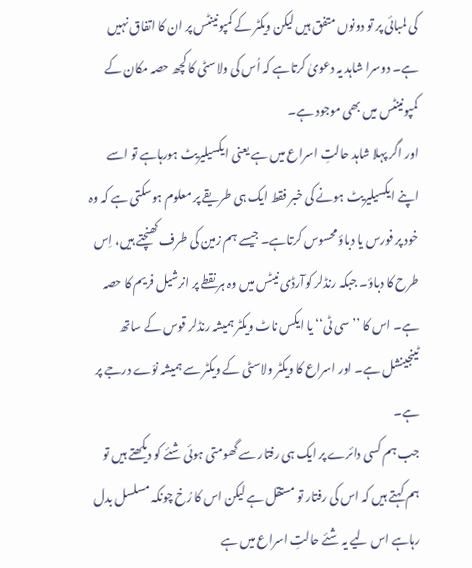کی لمبائی پر تو دونوں متفق ہیں لیکن ویکٹر کے کمپونینٹس پر ان کا اتفاق نہیں ہے۔ دوسرا شاہد یہ دعویٰ کرتاہے کہ اُس کی ولاسٹی کا کچھ حصہ مکان کے کمپونینٹس میں بھی موجود ہے۔
اور اگر پہلا شاہد حالتِ اسراع میں ہے یعنی ایکسیلیریٹ ہورہاہے تو اسے اپنے ایکسیلیریٹ ہونے کی خبر فقط ایک ہی طریقے پر معلوم ہوسکتی ہے کہ وہ خود پر فورس یا دباؤ محسوس کرتاہے۔ جیسے ہم زمین کی طرف کھنچتے ہیں، اِس طرح کا دباؤ۔ جبکہ رنڈلر کوآرڈی نیٹس میں وہ ہر نقطے پر انرشیل فریم کا حصہ ہے۔ اس کا ’’سی ٹی‘‘ یا ایکس ناٹ ویکٹر ہمیشہ رنڈلر قوس کے ساتھ ٹینجینشل ہے۔ اور اسراع کا ویکٹر ولاسٹی کے ویکٹر سے ہمیشہ نوّے درجے پر ہے۔
جب ہم کسی دائرے پر ایک ہی رفتار سے گھومتی ہوئی شئے کو دیکھتے ہیں تو ہم کہتے ہیں کہ اس کی رفتار تو مستقل ہے لیکن اس کا رُخ چونکہ مسلسل بدل رہاہے اس لیے یہ شئے حالتِ اسراع میں ہے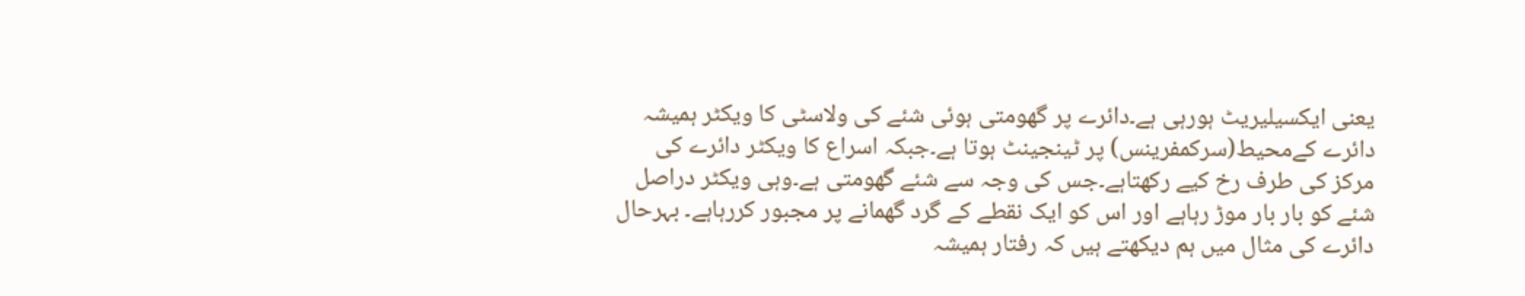یعنی ایکسیلیریٹ ہورہی ہے۔دائرے پر گھومتی ہوئی شئے کی ولاسٹی کا ویکٹر ہمیشہ دائرے کےمحیط(سرکمفرینس) پر ٹینجینٹ ہوتا ہے۔جبکہ اسراع کا ویکٹر دائرے کی مرکز کی طرف رخ کیے رکھتاہے۔جس کی وجہ سے شئے گھومتی ہے۔وہی ویکٹر دراصل شئے کو بار بار موڑ رہاہے اور اس کو ایک نقطے کے گرد گھمانے پر مجبور کررہاہے۔ بہرحال دائرے کی مثال میں ہم دیکھتے ہیں کہ رفتار ہمیشہ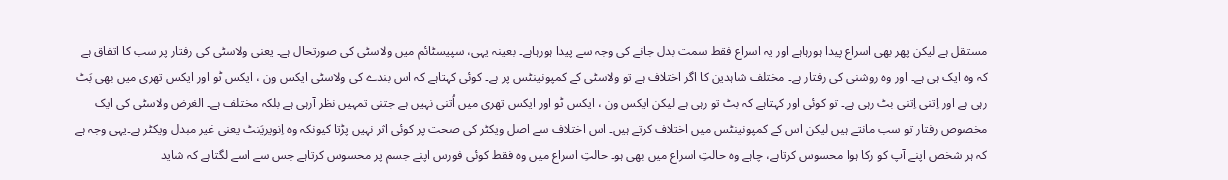مستقل ہے لیکن پھر بھی اسراع پیدا ہورہاہے اور یہ اسراع فقط سمت بدل جانے کی وجہ سے پیدا ہورہاہے۔ بعینہ یہی، سپیسٹائم میں ولاسٹی کی صورتحال ہے۔ یعنی ولاسٹی کی رفتار پر سب کا اتفاق ہے کہ وہ ایک ہی ہے۔ اور وہ روشنی کی رفتار ہے۔ مختلف شاہدین کا اگر اختلاف ہے تو ولاسٹی کے کمپونینٹس پر ہے۔ کوئی کہتاہے کہ اس بندے کی ولاسٹی ایکس ون ، ایکس ٹو اور ایکس تھری میں بھی بَٹ رہی ہے اور اِتنی اِتنی بٹ رہی ہے۔ تو کوئی اور کہتاہے کہ بٹ تو رہی ہے لیکن ایکس ون ، ایکس ٹو اور ایکس تھری میں اُتنی نہیں ہے جتنی تمہیں نظر آرہی ہے بلکہ مختلف ہے۔ الغرض ولاسٹی کی ایک مخصوص رفتار تو سب مانتے ہیں لیکن اس کے کمپونینٹس میں اختلاف کرتے ہیں۔ اس اختلاف سے اصل ویکٹر کی صحت پر کوئی اثر نہیں پڑتا کیونکہ وہ اِنویریَنٹ یعنی غیر مبدل ویکٹر ہے۔یہی وجہ ہے کہ ہر شخص اپنے آپ کو رکا ہوا محسوس کرتاہے، چاہے وہ حالتِ اسراع میں بھی ہو۔ حالتِ اسراع میں وہ فقط کوئی فورس اپنے جسم پر محسوس کرتاہے جس سے اسے لگتاہے کہ شاید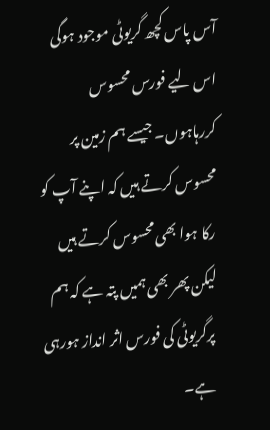آس پاس کچھ گریوٹی موجود ہوگی اس لیے فورس محسوس کررہاہوں۔ جیسے ہم زمین پر محسوس کرتے ہیں کہ اپنے آپ کو رکا ہوا بھی محسوس کرتے ہیں لیکن پھر بھی ہمیں پتہ ہے کہ ہم پرگریوٹی کی فورس اثر انداز ہورہی ہے۔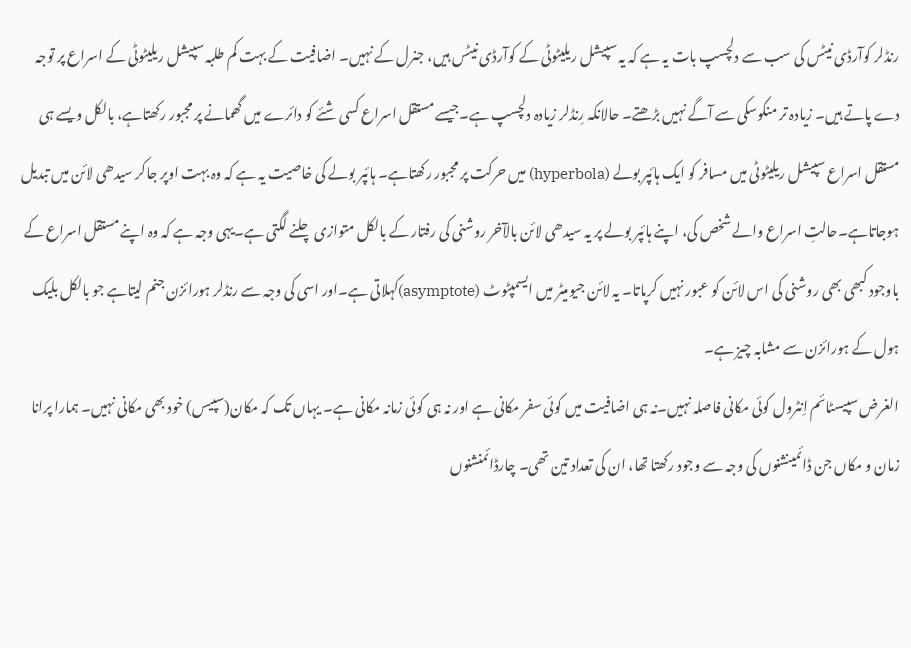رنڈلر کوآرڈی نیٹس کی سب سے دلچسپ بات یہ ہے کہ یہ سپیشل ریلیٹوٹی کے کوآرڈی نیٹس ہیں، جنرل کے نہیں۔ اضافیت کے بہت کم طلبہ سپیشل ریلیٹوٹی کے اسراع پر توجہ دے پاتے ہیں۔ زیادہ تر منکوسکی سے آگے نہیں بڑھتے۔ حالانکہ رِنڈلر زیادہ دلچسپ ہے۔جیسے مستقل اسراع کسی شئے کو دائرے میں گھمانے پر مجبور رکھتاہے، بالکل ویسے ہی مستقل اسراع سپیشل ریلیٹوٹی میں مسافر کو ایک ہائپر بولے (hyperbola) میں حرکت پر مجبور رکھتاہے۔ ہائپر بولے کی خاصیت یہ ہے کہ وہ بہت اوپر جاکر سیدھی لائن میں تبدیل ہوجاتاہے۔حالتِ اسراع والے شخص کی، اپنے ہائپر بولے پر یہ سیدھی لائن بالآخر روشنی کی رفتار کے بالکل متوازی چلنے لگتی ہے۔یہی وجہ ہے کہ وہ اپنے مستقل اسراع کے باوجود کبھی بھی روشنی کی اس لائن کو عبور نہیں کرپاتا۔ یہ لائن جیومیٹر میں ایسمپٹوٹ (asymptote)کہلاتی ہے۔اور اسی کی وجہ سے رنڈلر ہورائزن جنم لیتاہے جو بالکل بلیک ہول کے ہورائزن سے مشابہ چیز ہے۔
الغرض سپیسٹائم اِنٹرول کوئی مکانی فاصلہ نہیں۔نہ ہی اضافیت میں کوئی سفر مکانی ہے اور نہ ہی کوئی زمانہ مکانی ہے۔ یہاں تک کہ مکان(سپیس) خود بھی مکانی نہیں۔ ہمارا پرانا زمان و مکاں جن ڈائمینشنوں کی وجہ سے وجود رکھتا تھا، ان کی تعداد تین تھی۔ چارڈائمنشنوں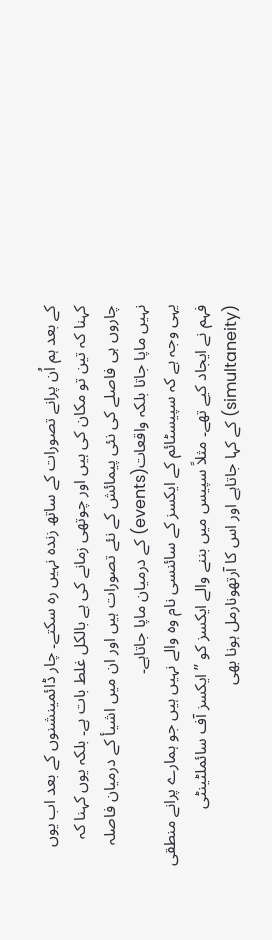کے بعد ہم اُن پرانے تصورات کے ساتھ زندہ نہیں رہ سکتے۔ چار ڈائمینشنوں کے بعد اب یوں کہنا کہ تین تو مکان کی ہیں اور چوتھی زمانے کی ہے بالکل غلط بات ہے۔ بلکہ یوں کہنا کہ چاروں ہی فاصلے کی نئی پیمائش کے نئے تصورات ہیں اور ان میں اشیأ کے درمیان فاصلہ نہیں ماپا جاتا بلکہ واقعات(events) کے درمیان ماپا جاتاہے۔
یہی وجہ ہے کہ سپیسٹائم کے ایکسز کے سائنسی نام وہ والے نہیں ہیں جو ہمارے پرانے منطقی فہم نے ایجاد کیے تھے۔ مثلاً سپیس میں بننے والے ایکسز کو ’’ایکسز آف سائملٹینٹی (simultaneity) کے کہا جاتاہے اور اس کا آرتھونارمل ہونا بھی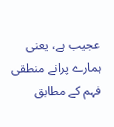عجیب ہے، یعنی ہمارے پرانے منطقی فہم کے مطابق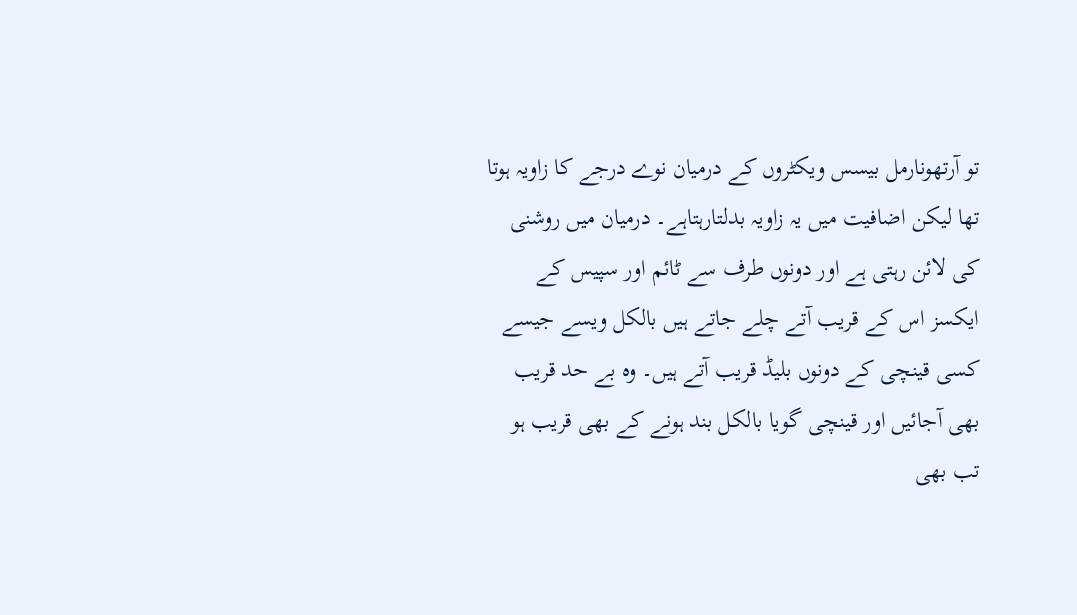تو آرتھونارمل بیسس ویکٹروں کے درمیان نوے درجے کا زاویہ ہوتا تھا لیکن اضافیت میں یہ زاویہ بدلتارہتاہے۔ درمیان میں روشنی کی لائن رہتی ہے اور دونوں طرف سے ٹائم اور سپیس کے ایکسز اس کے قریب آتے چلے جاتے ہیں بالکل ویسے جیسے کسی قینچی کے دونوں بلیڈ قریب آتے ہیں۔ وہ بے حد قریب بھی آجائیں اور قینچی گویا بالکل بند ہونے کے بھی قریب ہو تب بھی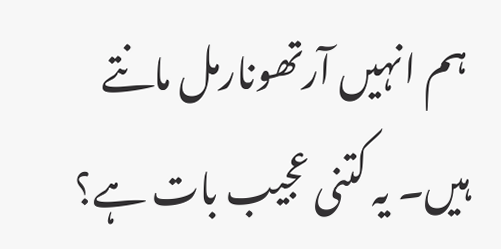ہم انہیں آرتھونارمل مانتے ہیں۔ یہ کتنی عجیب بات ہے؟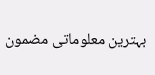بہترین معلوماتی مضمون